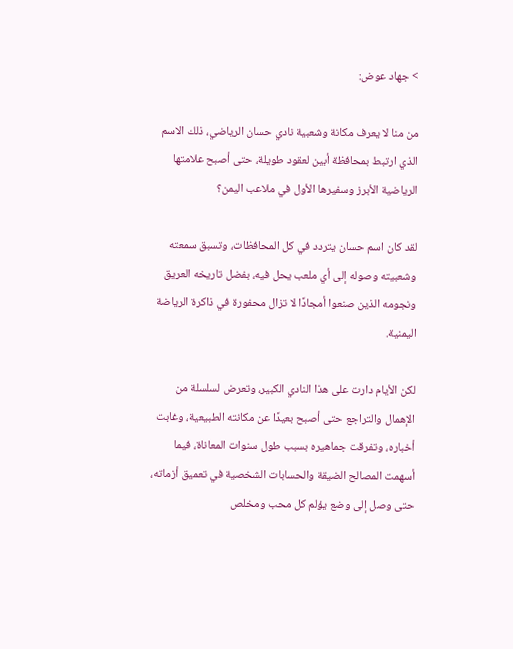> جهاد عوض:

من منا لا يعرف مكانة وشعبية نادي حسان الرياضي، ذلك الاسم الذي ارتبط بمحافظة أبين لعقود طويلة، حتى أصبح علامتها الرياضية الأبرز وسفيرها الأول في ملاعب اليمن؟

لقد كان اسم حسان يتردد في كل المحافظات، وتسبق سمعته وشعبيته وصوله إلى أي ملعب يحل فيه، بفضل تاريخه العريق ونجومه الذين صنعوا أمجادًا لا تزال محفورة في ذاكرة الرياضة اليمنية.

لكن الأيام دارت على هذا النادي الكبير، وتعرض لسلسلة من الإهمال والتراجع حتى أصبح بعيدًا عن مكانته الطبيعية، وغابت أخباره، وتفرقت جماهيره بسبب طول سنوات المعاناة، فيما أسهمت المصالح الضيقة والحسابات الشخصية في تعميق أزماته، حتى وصل إلى وضع يؤلم كل محب ومخلص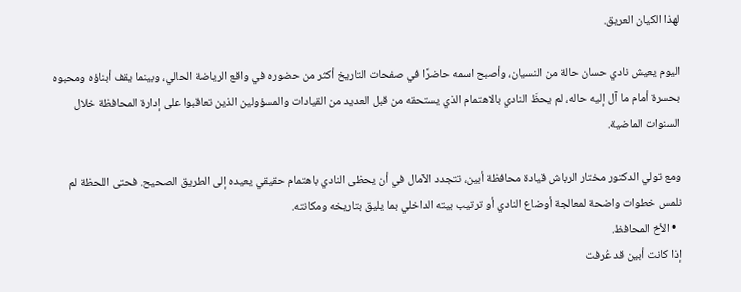لهذا الكيان العريق.

اليوم يعيش نادي حسان حالة من النسيان، وأصبح اسمه حاضرًا في صفحات التاريخ أكثر من حضوره في واقع الرياضة الحالي، وبينما يقف أبناؤه ومحبوه بحسرة أمام ما آل إليه حاله، لم يحظَ النادي بالاهتمام الذي يستحقه من قبل العديد من القيادات والمسؤولين الذين تعاقبوا على إدارة المحافظة خلال السنوات الماضية.

ومع تولي الدكتور مختار الرباش قيادة محافظة أبين، تتجدد الآمال في أن يحظى النادي باهتمام حقيقي يعيده إلى الطريق الصحيح. فحتى اللحظة لم نلمس خطوات واضحة لمعالجة أوضاع النادي أو ترتيب بيته الداخلي بما يليق بتاريخه ومكانته.
  • الأخ المحافظ.
إذا كانت أبين قد عُرفت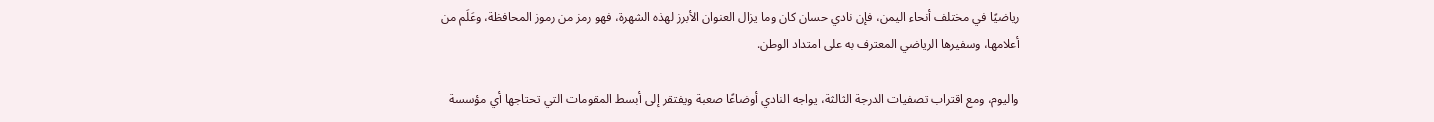رياضيًا في مختلف أنحاء اليمن، فإن نادي حسان كان وما يزال العنوان الأبرز لهذه الشهرة، فهو رمز من رموز المحافظة، وعَلَم من أعلامها، وسفيرها الرياضي المعترف به على امتداد الوطن.

واليوم، ومع اقتراب تصفيات الدرجة الثالثة، يواجه النادي أوضاعًا صعبة ويفتقر إلى أبسط المقومات التي تحتاجها أي مؤسسة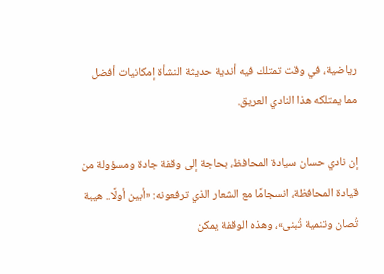رياضية، في وقت تمتلك فيه أندية حديثة النشأة إمكانيات أفضل مما يمتلكه هذا النادي العريق.

إن نادي حسان سيادة المحافظ، بحاجة إلى وقفة جادة ومسؤولة من قيادة المحافظة، انسجامًا مع الشعار الذي ترفعونه: «أبين أولًا.. هيبة تُصان وتنمية تُبنى»، وهذه الوقفة يمكن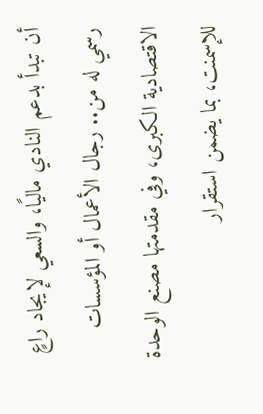أن تبدأ بدعم النادي ماليًا، والسعي لإيجاد راعٍ رسمي له من.. رجال الأعمال أو المؤسسات الاقتصادية الكبرى، وفي مقدمتها مصنع الوحدة للإسمنت، بما يضمن استقرار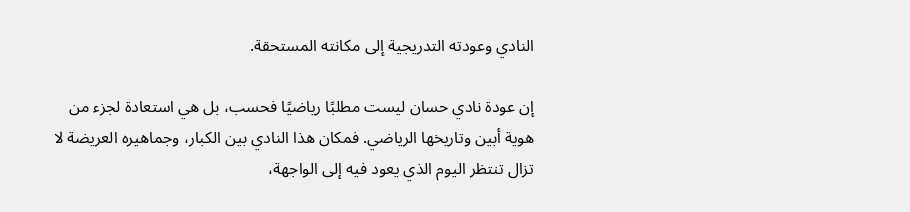النادي وعودته التدريجية إلى مكانته المستحقة.

إن عودة نادي حسان ليست مطلبًا رياضيًا فحسب، بل هي استعادة لجزء من هوية أبين وتاريخها الرياضي. فمكان هذا النادي بين الكبار، وجماهيره العريضة لا تزال تنتظر اليوم الذي يعود فيه إلى الواجهة،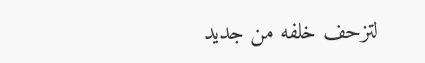لتزحف خلفه من جديد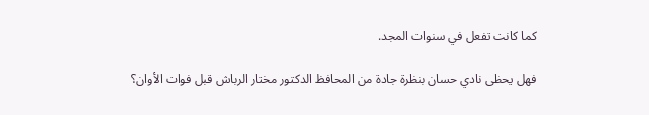كما كانت تفعل في سنوات المجد.

فهل يحظى نادي حسان بنظرة جادة من المحافظ الدكتور مختار الرباش قبل فوات الأوان؟